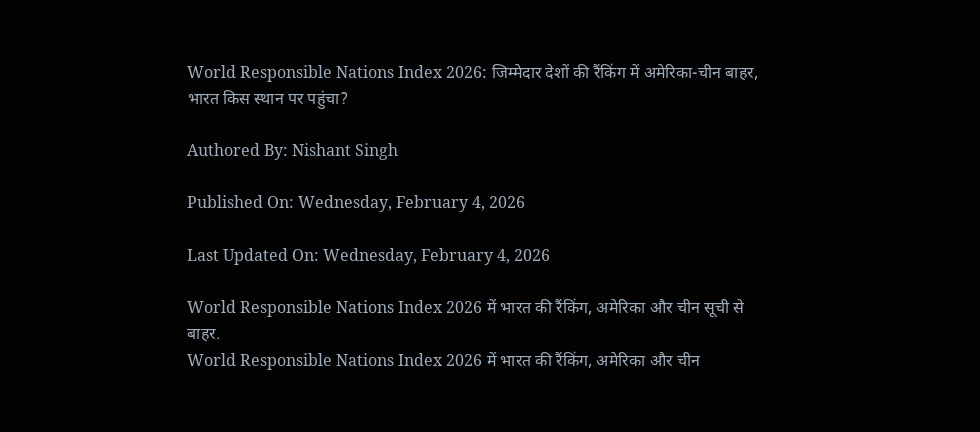World Responsible Nations Index 2026: जिम्मेदार देशों की रैंकिंग में अमेरिका-चीन बाहर, भारत किस स्थान पर पहुंचा?

Authored By: Nishant Singh

Published On: Wednesday, February 4, 2026

Last Updated On: Wednesday, February 4, 2026

World Responsible Nations Index 2026 में भारत की रैंकिंग, अमेरिका और चीन सूची से बाहर.
World Responsible Nations Index 2026 में भारत की रैंकिंग, अमेरिका और चीन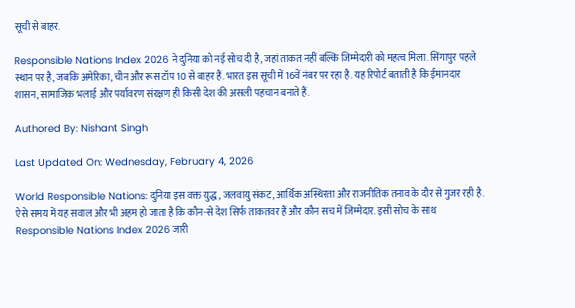सूची से बाहर.

Responsible Nations Index 2026 ने दुनिया को नई सोच दी है, जहां ताकत नहीं बल्कि जिम्मेदारी को महत्व मिला. सिंगापुर पहले स्थान पर है, जबकि अमेरिका, चीन और रूस टॉप 10 से बाहर हैं. भारत इस सूची में 16वें नंबर पर रहा है. यह रिपोर्ट बताती है कि ईमानदार शासन, सामाजिक भलाई और पर्यावरण संरक्षण ही किसी देश की असली पहचान बनाते हैं.

Authored By: Nishant Singh

Last Updated On: Wednesday, February 4, 2026

World Responsible Nations: दुनिया इस वक्त युद्ध, जलवायु संकट, आर्थिक अस्थिरता और राजनीतिक तनाव के दौर से गुजर रही है. ऐसे समय में यह सवाल और भी अहम हो जाता है कि कौन-से देश सिर्फ ताकतवर हैं और कौन सच में जिम्मेदार. इसी सोच के साथ Responsible Nations Index 2026 जारी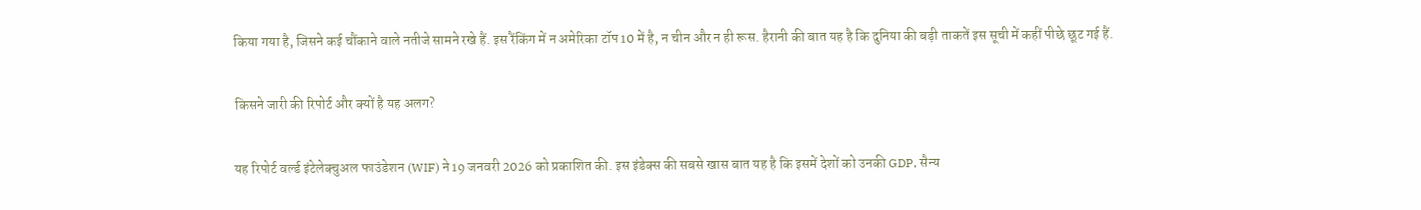किया गया है, जिसने कई चौंकाने वाले नतीजे सामने रखे हैं. इस रैंकिंग में न अमेरिका टॉप 10 में है, न चीन और न ही रूस. हैरानी की बात यह है कि दुनिया की बड़ी ताकतें इस सूची में कहीं पीछे छूट गई हैं.

किसने जारी की रिपोर्ट और क्यों है यह अलग?

यह रिपोर्ट वर्ल्ड इंटेलेक्चुअल फाउंडेशन (WIF) ने 19 जनवरी 2026 को प्रकाशित की. इस इंडेक्स की सबसे खास बात यह है कि इसमें देशों को उनकी GDP, सैन्य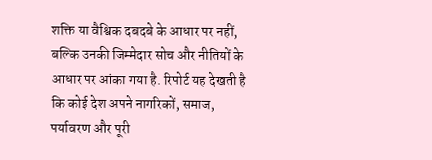शक्ति या वैश्विक दबदबे के आधार पर नहीं, बल्कि उनकी जिम्मेदार सोच और नीतियों के आधार पर आंका गया है. रिपोर्ट यह देखती है कि कोई देश अपने नागरिकों, समाज, पर्यावरण और पूरी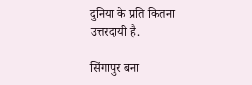दुनिया के प्रति कितना उत्तरदायी है.

सिंगापुर बना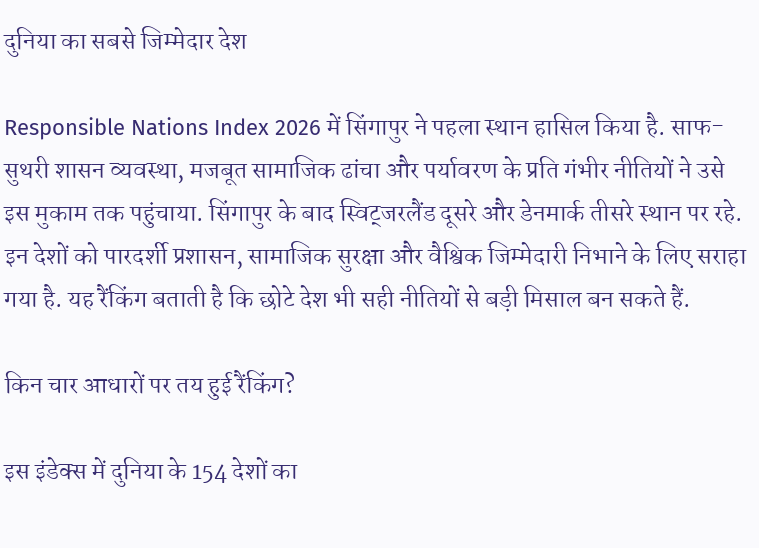दुनिया का सबसे जिम्मेदार देश

Responsible Nations Index 2026 में सिंगापुर ने पहला स्थान हासिल किया है. साफ-सुथरी शासन व्यवस्था, मजबूत सामाजिक ढांचा और पर्यावरण के प्रति गंभीर नीतियों ने उसे इस मुकाम तक पहुंचाया. सिंगापुर के बाद स्विट्जरलैंड दूसरे और डेनमार्क तीसरे स्थान पर रहे. इन देशों को पारदर्शी प्रशासन, सामाजिक सुरक्षा और वैश्विक जिम्मेदारी निभाने के लिए सराहा गया है. यह रैंकिंग बताती है कि छोटे देश भी सही नीतियों से बड़ी मिसाल बन सकते हैं.

किन चार आधारों पर तय हुई रैंकिंग?

इस इंडेक्स में दुनिया के 154 देशों का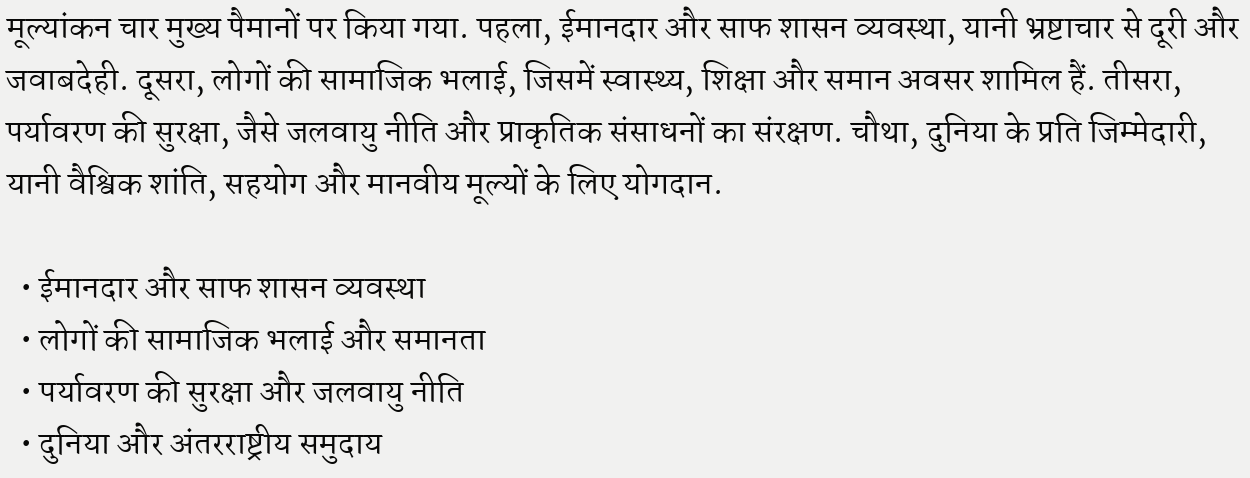मूल्यांकन चार मुख्य पैमानों पर किया गया. पहला, ईमानदार और साफ शासन व्यवस्था, यानी भ्रष्टाचार से दूरी और जवाबदेही. दूसरा, लोगों की सामाजिक भलाई, जिसमें स्वास्थ्य, शिक्षा और समान अवसर शामिल हैं. तीसरा, पर्यावरण की सुरक्षा, जैसे जलवायु नीति और प्राकृतिक संसाधनों का संरक्षण. चौथा, दुनिया के प्रति जिम्मेदारी, यानी वैश्विक शांति, सहयोग और मानवीय मूल्यों के लिए योगदान.

  • ईमानदार और साफ शासन व्यवस्था
  • लोगों की सामाजिक भलाई और समानता
  • पर्यावरण की सुरक्षा और जलवायु नीति
  • दुनिया और अंतरराष्ट्रीय समुदाय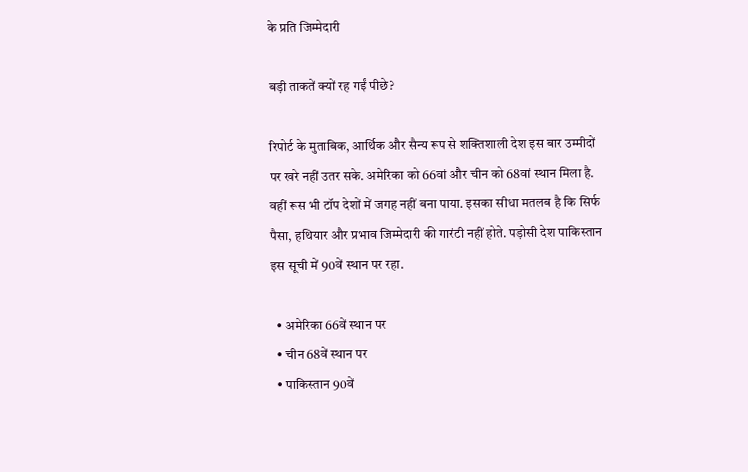के प्रति जिम्मेदारी

बड़ी ताकतें क्यों रह गईं पीछे?

रिपोर्ट के मुताबिक, आर्थिक और सैन्य रूप से शक्तिशाली देश इस बार उम्मीदों पर खरे नहीं उतर सके. अमेरिका को 66वां और चीन को 68वां स्थान मिला है. वहीं रूस भी टॉप देशों में जगह नहीं बना पाया. इसका सीधा मतलब है कि सिर्फ पैसा, हथियार और प्रभाव जिम्मेदारी की गारंटी नहीं होते. पड़ोसी देश पाकिस्तान इस सूची में 90वें स्थान पर रहा.

  • अमेरिका 66वें स्थान पर
  • चीन 68वें स्थान पर
  • पाकिस्तान 90वें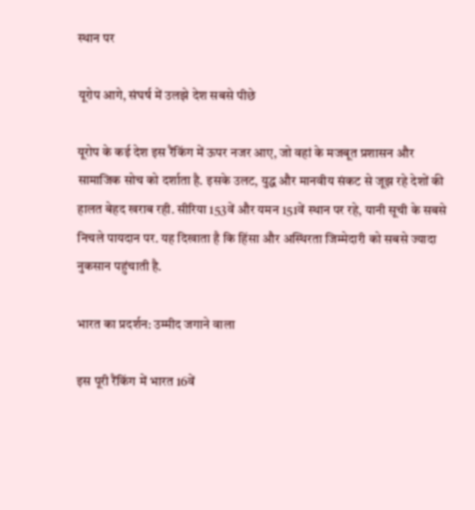स्थान पर

यूरोप आगे, संघर्ष में उलझे देश सबसे पीछे

यूरोप के कई देश इस रैंकिंग में ऊपर नजर आए, जो वहां के मजबूत प्रशासन और सामाजिक सोच को दर्शाता है. इसके उलट, युद्ध और मानवीय संकट से जूझ रहे देशों की हालत बेहद खराब रही. सीरिया 153वें और यमन 151वें स्थान पर रहे, यानी सूची के सबसे निचले पायदान पर. यह दिखाता है कि हिंसा और अस्थिरता जिम्मेदारी को सबसे ज्यादा नुकसान पहुंचाती है.

भारत का प्रदर्शन: उम्मीद जगाने वाला

इस पूरी रैंकिंग में भारत 16वें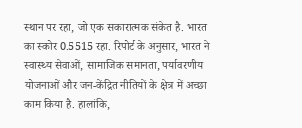स्थान पर रहा, जो एक सकारात्मक संकेत है. भारत का स्कोर 0.5515 रहा. रिपोर्ट के अनुसार, भारत ने स्वास्थ्य सेवाओं, सामाजिक समानता, पर्यावरणीय योजनाओं और जन-केंद्रित नीतियों के क्षेत्र में अच्छा काम किया है. हालांकि,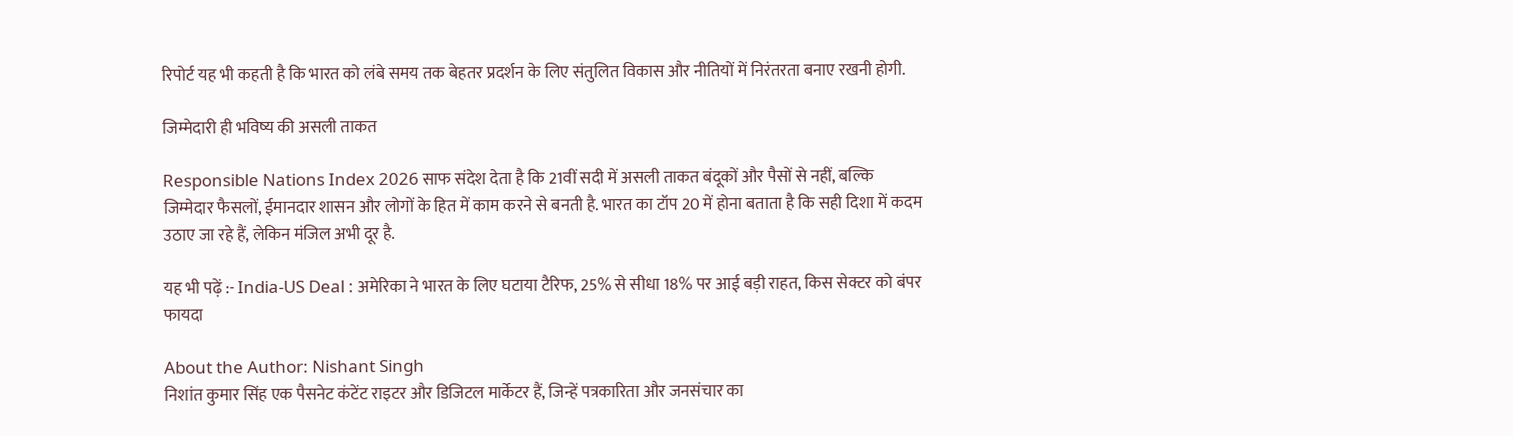रिपोर्ट यह भी कहती है कि भारत को लंबे समय तक बेहतर प्रदर्शन के लिए संतुलित विकास और नीतियों में निरंतरता बनाए रखनी होगी.

जिम्मेदारी ही भविष्य की असली ताकत

Responsible Nations Index 2026 साफ संदेश देता है कि 21वीं सदी में असली ताकत बंदूकों और पैसों से नहीं, बल्कि जिम्मेदार फैसलों, ईमानदार शासन और लोगों के हित में काम करने से बनती है. भारत का टॉप 20 में होना बताता है कि सही दिशा में कदम उठाए जा रहे हैं, लेकिन मंजिल अभी दूर है.

यह भी पढ़ें :- India-US Deal : अमेरिका ने भारत के लिए घटाया टैरिफ, 25% से सीधा 18% पर आई बड़ी राहत, किस सेक्टर को बंपर फायदा

About the Author: Nishant Singh
निशांत कुमार सिंह एक पैसनेट कंटेंट राइटर और डिजिटल मार्केटर हैं, जिन्हें पत्रकारिता और जनसंचार का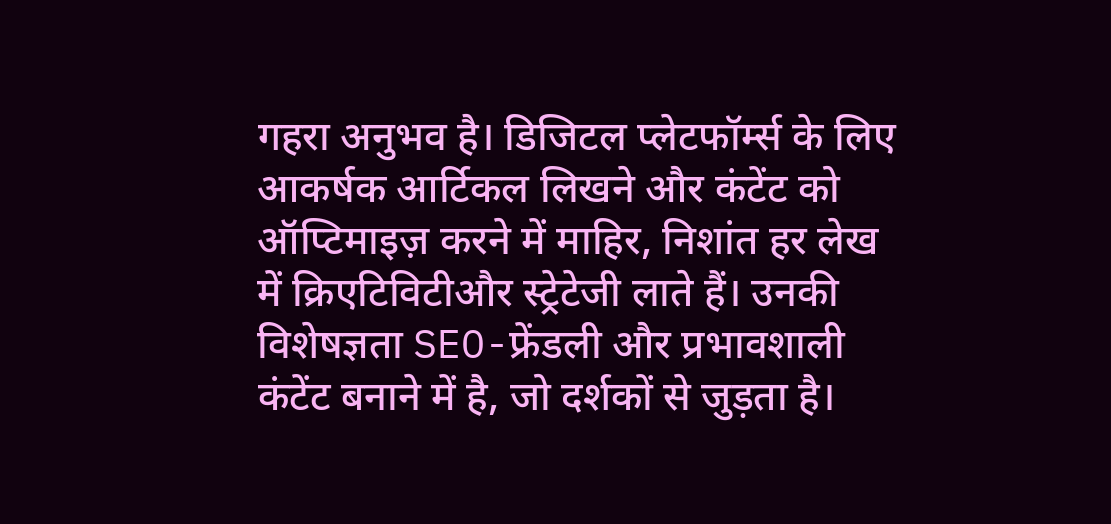गहरा अनुभव है। डिजिटल प्लेटफॉर्म्स के लिए आकर्षक आर्टिकल लिखने और कंटेंट को ऑप्टिमाइज़ करने में माहिर, निशांत हर लेख में क्रिएटिविटीऔर स्ट्रेटेजी लाते हैं। उनकी विशेषज्ञता SEO-फ्रेंडली और प्रभावशाली कंटेंट बनाने में है, जो दर्शकों से जुड़ता है।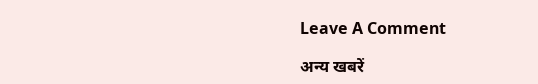Leave A Comment

अन्य खबरें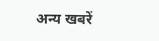अन्य खबरें